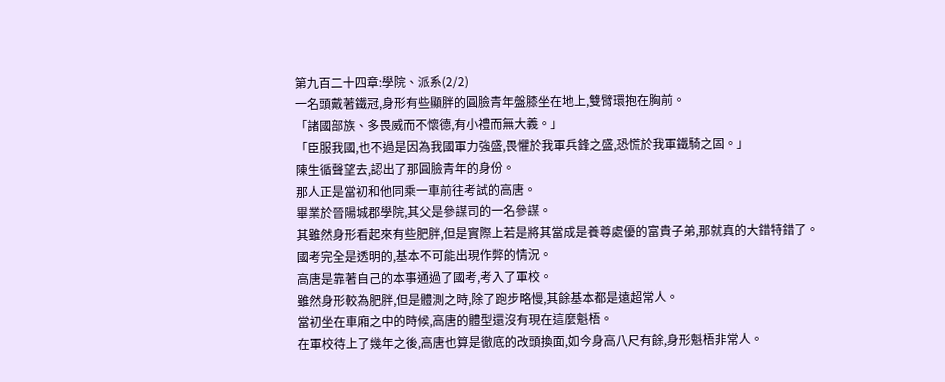第九百二十四章:學院、派系(2/2)
一名頭戴著鐵冠,身形有些顯胖的圓臉青年盤膝坐在地上,雙臂環抱在胸前。
「諸國部族、多畏威而不懷德,有小禮而無大義。」
「臣服我國,也不過是因為我國軍力強盛,畏懼於我軍兵鋒之盛,恐慌於我軍鐵騎之固。」
陳生循聲望去,認出了那圓臉青年的身份。
那人正是當初和他同乘一車前往考試的高唐。
畢業於晉陽城郡學院,其父是參謀司的一名參謀。
其雖然身形看起來有些肥胖,但是實際上若是將其當成是養尊處優的富貴子弟,那就真的大錯特錯了。
國考完全是透明的,基本不可能出現作弊的情況。
高唐是靠著自己的本事通過了國考,考入了軍校。
雖然身形較為肥胖,但是體測之時,除了跑步略慢,其餘基本都是遠超常人。
當初坐在車廂之中的時候,高唐的體型還沒有現在這麼魁梧。
在軍校待上了幾年之後,高唐也算是徹底的改頭換面,如今身高八尺有餘,身形魁梧非常人。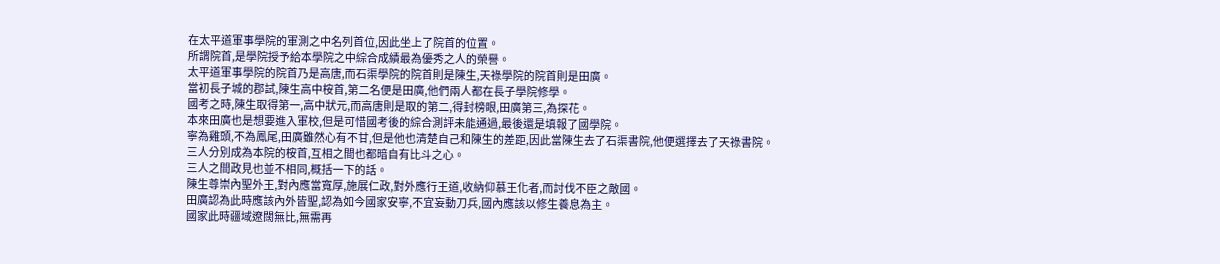在太平道軍事學院的軍測之中名列首位,因此坐上了院首的位置。
所謂院首,是學院授予給本學院之中綜合成績最為優秀之人的榮譽。
太平道軍事學院的院首乃是高唐,而石渠學院的院首則是陳生,天祿學院的院首則是田廣。
當初長子城的郡試,陳生高中桉首,第二名便是田廣,他們兩人都在長子學院修學。
國考之時,陳生取得第一,高中狀元,而高唐則是取的第二,得封榜眼,田廣第三,為探花。
本來田廣也是想要進入軍校,但是可惜國考後的綜合測評未能通過,最後還是填報了國學院。
寧為雞頭,不為鳳尾,田廣雖然心有不甘,但是他也清楚自己和陳生的差距,因此當陳生去了石渠書院,他便選擇去了天祿書院。
三人分別成為本院的桉首,互相之間也都暗自有比斗之心。
三人之間政見也並不相同,概括一下的話。
陳生尊崇內聖外王,對內應當寬厚,施展仁政,對外應行王道,收納仰慕王化者,而討伐不臣之敵國。
田廣認為此時應該內外皆聖,認為如今國家安寧,不宜妄動刀兵,國內應該以修生養息為主。
國家此時疆域遼闊無比,無需再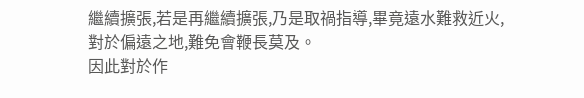繼續擴張,若是再繼續擴張,乃是取禍指導,畢竟遠水難救近火,對於偏遠之地,難免會鞭長莫及。
因此對於作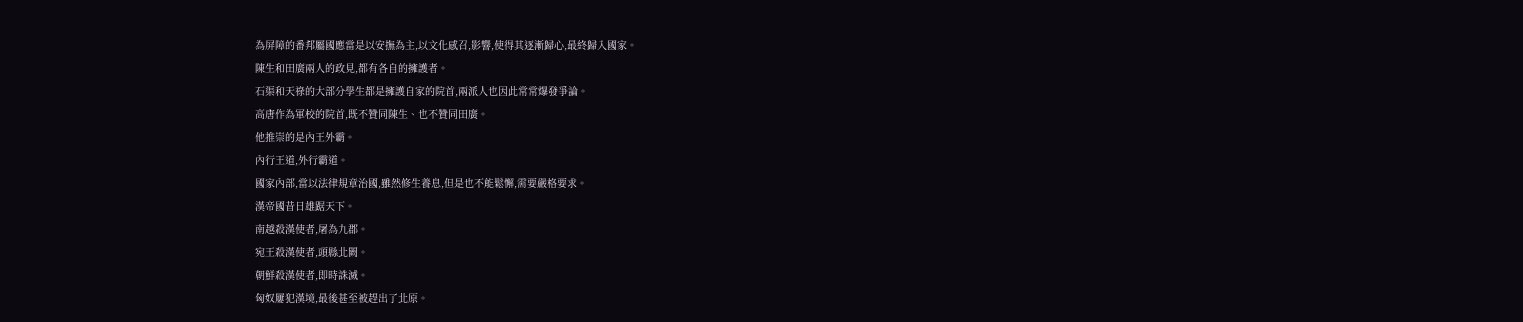為屏障的番邦屬國應當是以安撫為主,以文化感召,影響,使得其逐漸歸心,最終歸入國家。
陳生和田廣兩人的政見,都有各自的擁護者。
石渠和天祿的大部分學生都是擁護自家的院首,兩派人也因此常常爆發爭論。
高唐作為軍校的院首,既不贊同陳生、也不贊同田廣。
他推崇的是內王外霸。
內行王道,外行霸道。
國家內部,當以法律規章治國,雖然修生養息,但是也不能鬆懈,需要嚴格要求。
漢帝國昔日雄踞天下。
南越殺漢使者,屠為九郡。
宛王殺漢使者,頭縣北闕。
朝鮮殺漢使者,即時誅滅。
匈奴屢犯漢境,最後甚至被趕出了北原。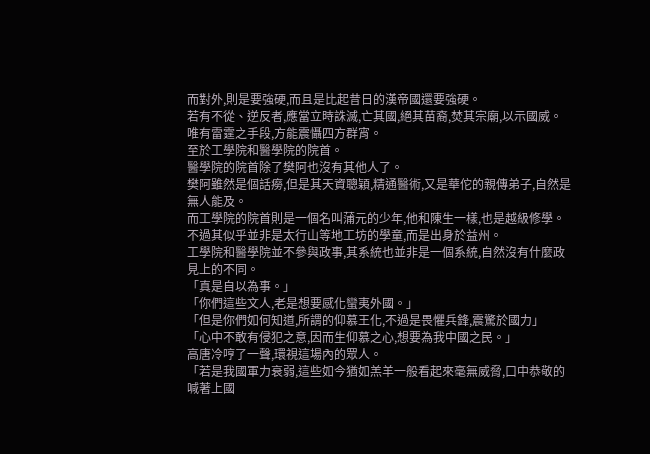而對外,則是要強硬,而且是比起昔日的漢帝國還要強硬。
若有不從、逆反者,應當立時誅滅,亡其國,絕其苗裔,焚其宗廟,以示國威。
唯有雷霆之手段,方能震懾四方群宵。
至於工學院和醫學院的院首。
醫學院的院首除了樊阿也沒有其他人了。
樊阿雖然是個話癆,但是其天資聰穎,精通醫術,又是華佗的親傳弟子,自然是無人能及。
而工學院的院首則是一個名叫蒲元的少年,他和陳生一樣,也是越級修學。
不過其似乎並非是太行山等地工坊的學童,而是出身於益州。
工學院和醫學院並不參與政事,其系統也並非是一個系統,自然沒有什麼政見上的不同。
「真是自以為事。」
「你們這些文人,老是想要感化蠻夷外國。」
「但是你們如何知道,所謂的仰慕王化,不過是畏懼兵鋒,震驚於國力」
「心中不敢有侵犯之意,因而生仰慕之心,想要為我中國之民。」
高唐冷哼了一聲,環視這場內的眾人。
「若是我國軍力衰弱,這些如今猶如羔羊一般看起來毫無威脅,口中恭敬的喊著上國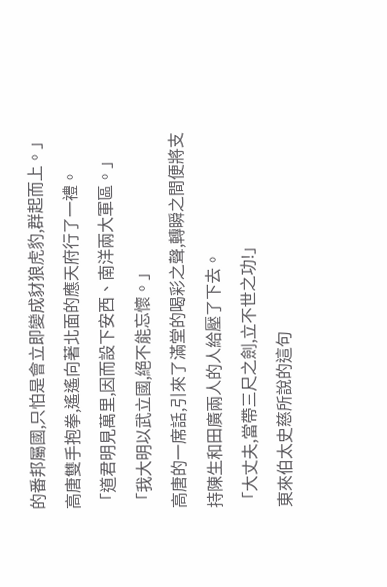的番邦屬國,只怕是會立即變成豺狼虎豹,群起而上。」
高唐雙手抱拳,遙遙向著北面的應天府行了一禮。
「道君明見萬里,因而設下安西、南洋兩大軍區。」
「我大明以武立國,絕不能忘懷。」
高唐的一席話,引來了滿堂的喝彩之聲,轉瞬之間便將支持陳生和田廣兩人的人給壓了下去。
「大丈夫,當帶三尺之劍,立不世之功!」
東來伯太史慈所說的這句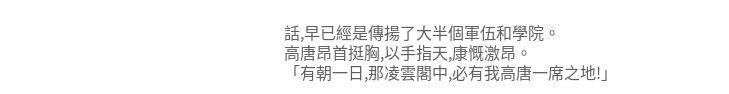話,早已經是傳揚了大半個軍伍和學院。
高唐昂首挺胸,以手指天,康慨激昂。
「有朝一日,那凌雲閣中,必有我高唐一席之地!」